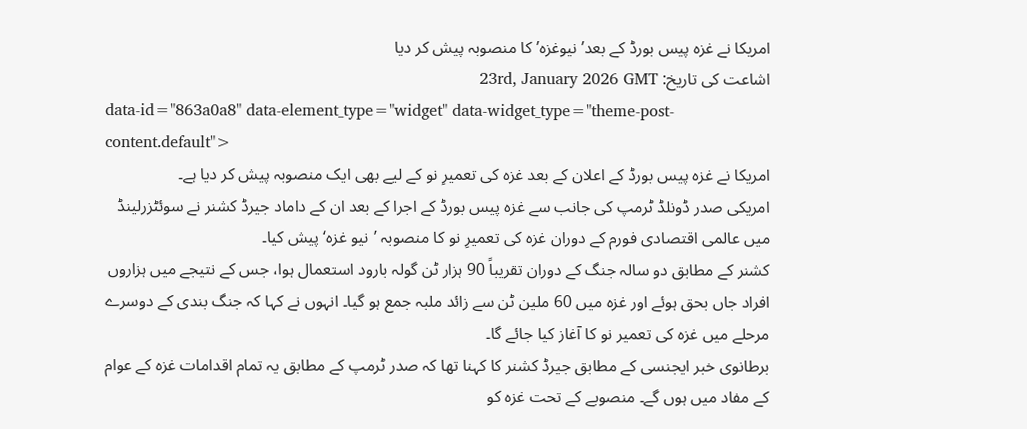امریکا نے غزہ پیس بورڈ کے بعد’نیوغزہ’ کا منصوبہ پیش کر دیا
اشاعت کی تاریخ: 23rd, January 2026 GMT
data-id="863a0a8" data-element_type="widget" data-widget_type="theme-post-content.default">
امریکا نے غزہ پیس بورڈ کے اعلان کے بعد غزہ کی تعمیرِ نو کے لیے بھی ایک منصوبہ پیش کر دیا ہے۔
امریکی صدر ڈونلڈ ٹرمپ کی جانب سے غزہ پیس بورڈ کے اجرا کے بعد ان کے داماد جیرڈ کشنر نے سوئٹزرلینڈ میں عالمی اقتصادی فورم کے دوران غزہ کی تعمیرِ نو کا منصوبہ ’نیو غزہ‘ پیش کیا۔
کشنر کے مطابق دو سالہ جنگ کے دوران تقریباً 90 ہزار ٹن گولہ بارود استعمال ہوا، جس کے نتیجے میں ہزاروں افراد جاں بحق ہوئے اور غزہ میں 60 ملین ٹن سے زائد ملبہ جمع ہو گیا۔ انہوں نے کہا کہ جنگ بندی کے دوسرے مرحلے میں غزہ کی تعمیر نو کا آغاز کیا جائے گا۔
برطانوی خبر ایجنسی کے مطابق جیرڈ کشنر کا کہنا تھا کہ صدر ٹرمپ کے مطابق یہ تمام اقدامات غزہ کے عوام کے مفاد میں ہوں گے۔ منصوبے کے تحت غزہ کو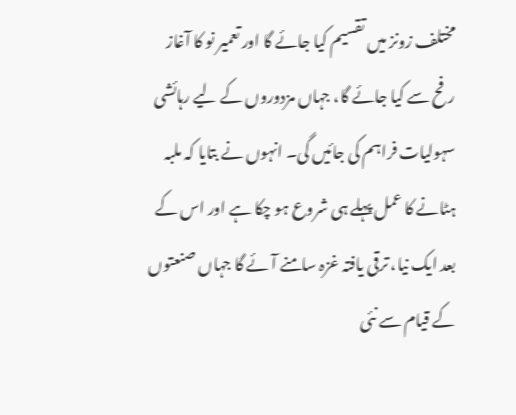مختلف زونز میں تقسیم کیا جائے گا اور تعمیر نو کا آغاز رفح سے کیا جائے گا، جہاں مزدوروں کے لیے رہائشی سہولیات فراہم کی جائیں گی۔ انہوں نے بتایا کہ ملبہ ہٹانے کا عمل پہلے ہی شروع ہو چکا ہے اور اس کے بعد ایک نیا، ترقی یافتہ غزہ سامنے آئے گا جہاں صنعتوں کے قیام سے نئی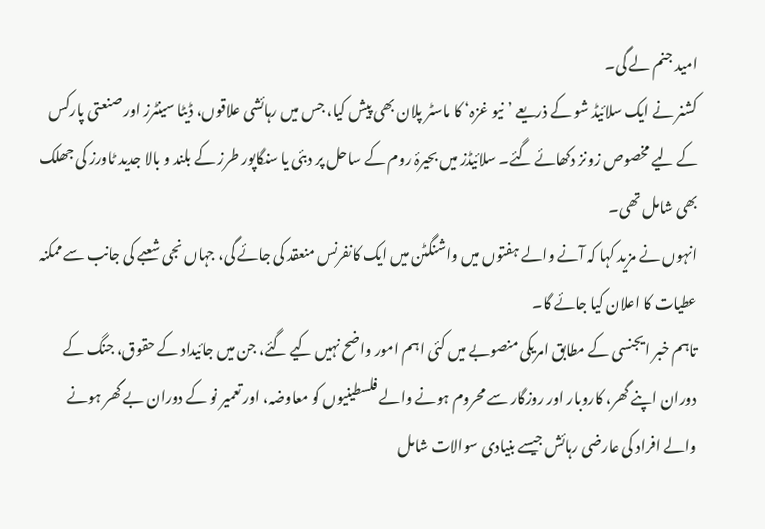امید جنم لے گی۔
کشنر نے ایک سلائیڈ شو کے ذریعے ’نیو غزہ‘ کا ماسٹر پلان بھی پیش کیا، جس میں رہائشی علاقوں، ڈیٹا سینٹرز اور صنعتی پارکس کے لیے مخصوص زونز دکھائے گئے۔ سلائیڈز میں بحیرۂ روم کے ساحل پر دبئی یا سنگاپور طرز کے بلند و بالا جدید ٹاورز کی جھلک بھی شامل تھی۔
انہوں نے مزید کہا کہ آنے والے ہفتوں میں واشنگٹن میں ایک کانفرنس منعقد کی جائے گی، جہاں نجی شعبے کی جانب سے ممکنہ عطیات کا اعلان کیا جائے گا۔
تاہم خبر ایجنسی کے مطابق امریکی منصوبے میں کئی اہم امور واضح نہیں کیے گئے، جن میں جائیداد کے حقوق، جنگ کے دوران اپنے گھر، کاروبار اور روزگار سے محروم ہونے والے فلسطینیوں کو معاوضہ، اور تعمیر نو کے دوران بے گھر ہونے والے افراد کی عارضی رہائش جیسے بنیادی سوالات شامل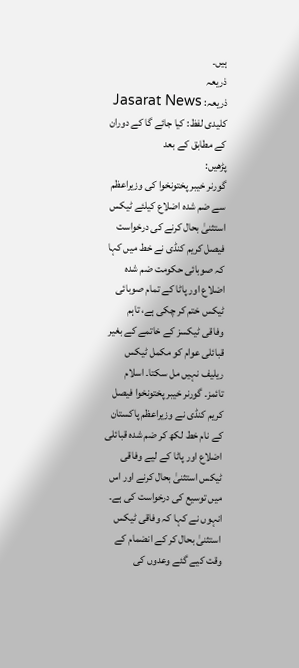ہیں۔
ذریعہ
ذریعہ: Jasarat News
کلیدی لفظ: کیا جائے گا کے دوران کے مطابق کے بعد
پڑھیں:
گورنر خیبر پختونخوا کی وزیراعظم سے ضم شدہ اضلاع کیلئے ٹیکس استثنیٰ بحال کرنے کی درخواست
فیصل کریم کنڈی نے خط میں کہا کہ صوبائی حکومت ضم شدہ اضلاع اور پاٹا کے تمام صوبائی ٹیکس ختم کر چکی ہے، تاہم وفاقی ٹیکسز کے خاتمے کے بغیر قبائلی عوام کو مکمل ٹیکس ریلیف نہیں مل سکتا۔ اسلام تائمز۔ گورنر خیبر پختونخوا فیصل کریم کنڈی نے وزیراعظم پاکستان کے نام خط لکھ کر ضم شدہ قبائلی اضلاع اور پاٹا کے لیے وفاقی ٹیکس استثنیٰ بحال کرنے اور اس میں توسیع کی درخواست کی ہے۔ انہوں نے کہا کہ وفاقی ٹیکس استثنیٰ بحال کر کے انضمام کے وقت کیے گئے وعدوں کی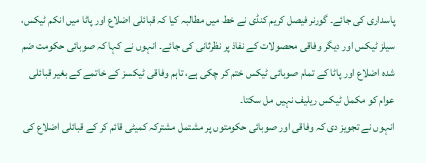پاسداری کی جائے۔ گورنر فیصل کریم کنڈی نے خط میں مطالبہ کیا کہ قبائلی اضلاع اور پاٹا میں انکم ٹیکس، سیلز ٹیکس اور دیگر وفاقی محصولات کے نفاذ پر نظرثانی کی جائے۔ انہوں نے کہا کہ صوبائی حکومت ضم شدہ اضلاع اور پاٹا کے تمام صوبائی ٹیکس ختم کر چکی ہے، تاہم وفاقی ٹیکسز کے خاتمے کے بغیر قبائلی عوام کو مکمل ٹیکس ریلیف نہیں مل سکتا۔
انہوں نے تجویز دی کہ وفاقی اور صوبائی حکومتوں پر مشتمل مشترکہ کمیٹی قائم کر کے قبائلی اضلاع کی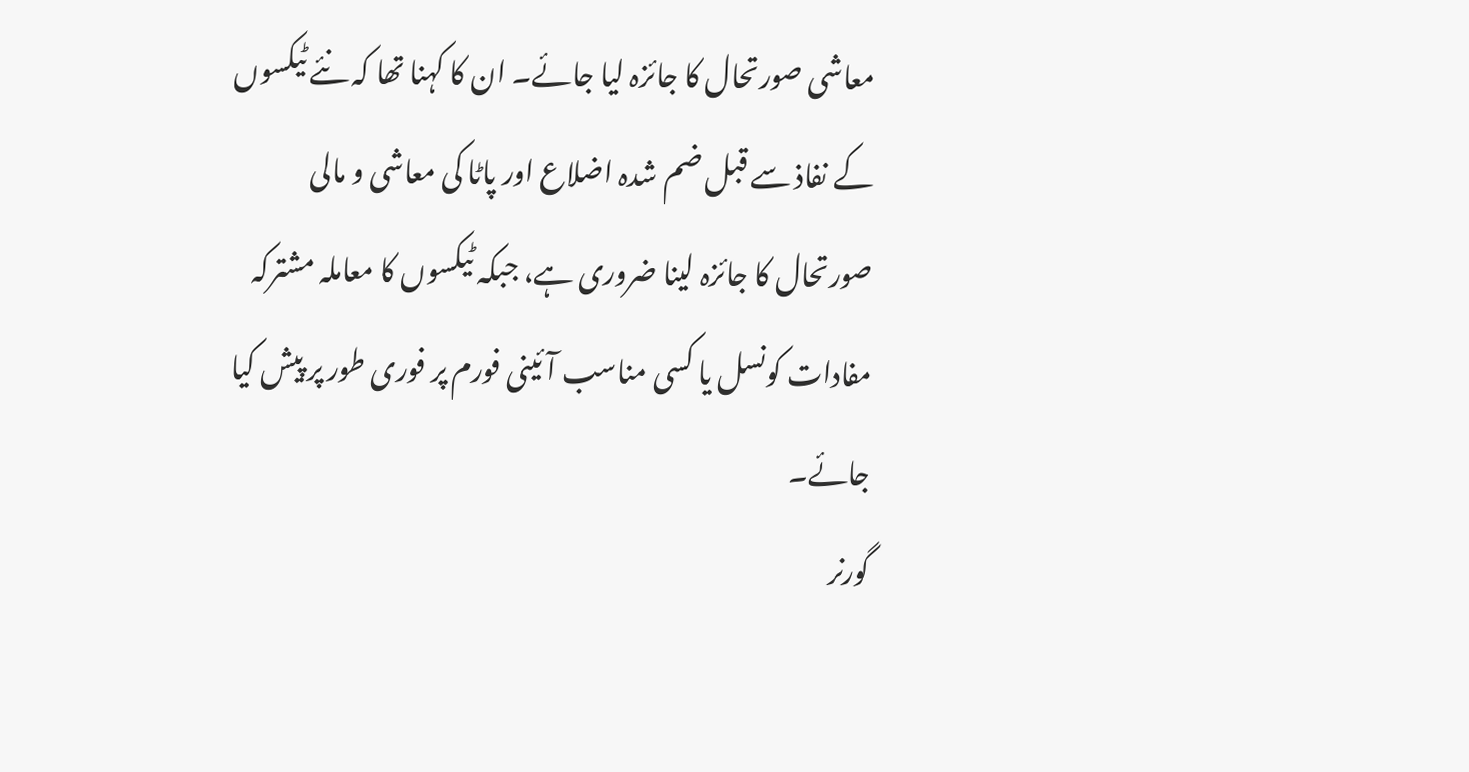معاشی صورتحال کا جائزہ لیا جائے۔ ان کا کہنا تھا کہ نئے ٹیکسوں کے نفاذ سے قبل ضم شدہ اضلاع اور پاٹا کی معاشی و مالی صورتحال کا جائزہ لینا ضروری ہے، جبکہ ٹیکسوں کا معاملہ مشترکہ مفادات کونسل یا کسی مناسب آئینی فورم پر فوری طور پر پیش کیا جائے۔
گورنر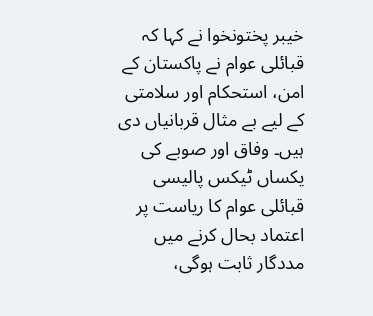خیبر پختونخوا نے کہا کہ قبائلی عوام نے پاکستان کے امن، استحکام اور سلامتی کے لیے بے مثال قربانیاں دی ہیں۔ وفاق اور صوبے کی یکساں ٹیکس پالیسی قبائلی عوام کا ریاست پر اعتماد بحال کرنے میں مددگار ثابت ہوگی،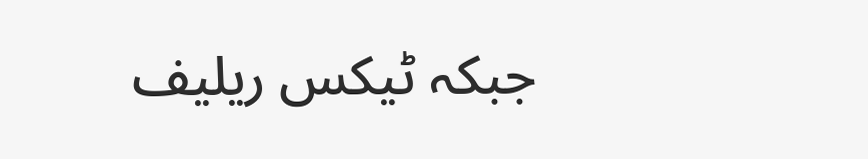جبکہ ٹیکس ریلیف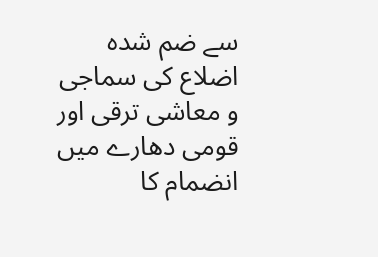سے ضم شدہ اضلاع کی سماجی و معاشی ترقی اور قومی دھارے میں انضمام کا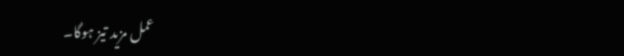عمل مزید تیز ہوگا۔